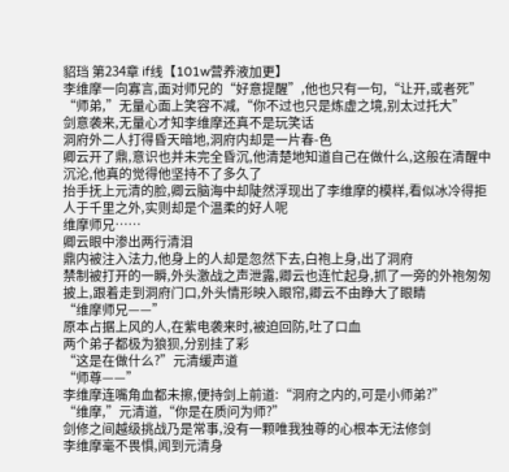貂珰 第234章 if线【101w营养液加更】
李维摩一向寡言,面对师兄的“好意提醒”,他也只有一句,“让开,或者死”
“师弟,”无量心面上笑容不减,“你不过也只是炼虚之境,别太过托大”
剑意袭来,无量心才知李维摩还真不是玩笑话
洞府外二人打得昏天暗地,洞府内却是一片春-色
卿云开了鼎,意识也并未完全昏沉,他清楚地知道自己在做什么,这般在清醒中沉沦,他真的觉得他坚持不了多久了
抬手抚上元清的脸,卿云脑海中却陡然浮现出了李维摩的模样,看似冰冷得拒人于千里之外,实则却是个温柔的好人呢
维摩师兄……
卿云眼中渗出两行清泪
鼎内被注入法力,他身上的人却是忽然下去,白袍上身,出了洞府
禁制被打开的一瞬,外头激战之声泄露,卿云也连忙起身,抓了一旁的外袍匆匆披上,跟着走到洞府门口,外头情形映入眼帘,卿云不由睁大了眼睛
“维摩师兄——”
原本占据上风的人,在紫电袭来时,被迫回防,吐了口血
两个弟子都极为狼狈,分别挂了彩
“这是在做什么?”元清缓声道
“师尊——”
李维摩连嘴角血都未擦,便持剑上前道:“洞府之内的,可是小师弟?”
“维摩,”元清道,“你是在质问为师?”
剑修之间越级挑战乃是常事,没有一颗唯我独尊的心根本无法修剑
李维摩毫不畏惧,闻到元清身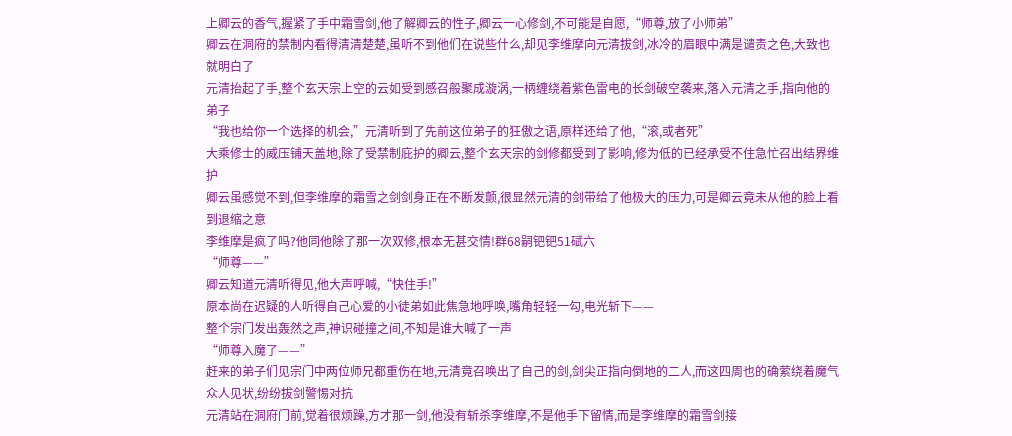上卿云的香气,握紧了手中霜雪剑,他了解卿云的性子,卿云一心修剑,不可能是自愿,“师尊,放了小师弟”
卿云在洞府的禁制内看得清清楚楚,虽听不到他们在说些什么,却见李维摩向元清拔剑,冰冷的眉眼中满是谴责之色,大致也就明白了
元清抬起了手,整个玄天宗上空的云如受到感召般聚成漩涡,一柄缠绕着紫色雷电的长剑破空袭来,落入元清之手,指向他的弟子
“我也给你一个选择的机会,”元清听到了先前这位弟子的狂傲之语,原样还给了他,“滚,或者死”
大乘修士的威压铺天盖地,除了受禁制庇护的卿云,整个玄天宗的剑修都受到了影响,修为低的已经承受不住急忙召出结界维护
卿云虽感觉不到,但李维摩的霜雪之剑剑身正在不断发颤,很显然元清的剑带给了他极大的压力,可是卿云竟未从他的脸上看到退缩之意
李维摩是疯了吗?他同他除了那一次双修,根本无甚交情!群68嗣钯钯51碔六
“师尊——”
卿云知道元清听得见,他大声呼喊,“快住手!”
原本尚在迟疑的人听得自己心爱的小徒弟如此焦急地呼唤,嘴角轻轻一勾,电光斩下——
整个宗门发出轰然之声,神识碰撞之间,不知是谁大喊了一声
“师尊入魔了——”
赶来的弟子们见宗门中两位师兄都重伤在地,元清竟召唤出了自己的剑,剑尖正指向倒地的二人,而这四周也的确萦绕着魔气
众人见状,纷纷拔剑警惕对抗
元清站在洞府门前,觉着很烦躁,方才那一剑,他没有斩杀李维摩,不是他手下留情,而是李维摩的霜雪剑接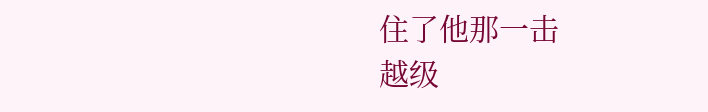住了他那一击
越级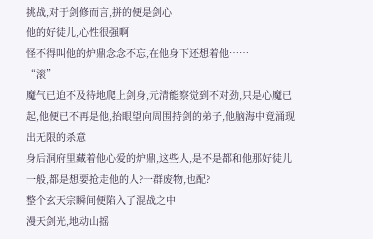挑战,对于剑修而言,拼的便是剑心
他的好徒儿,心性很强啊
怪不得叫他的炉鼎念念不忘,在他身下还想着他……
“滚”
魔气已迫不及待地爬上剑身,元清能察觉到不对劲,只是心魔已起,他便已不再是他,抬眼望向周围持剑的弟子,他脑海中竟涌现出无限的杀意
身后洞府里藏着他心爱的炉鼎,这些人,是不是都和他那好徒儿一般,都是想要抢走他的人?一群废物,也配?
整个玄天宗瞬间便陷入了混战之中
漫天剑光,地动山摇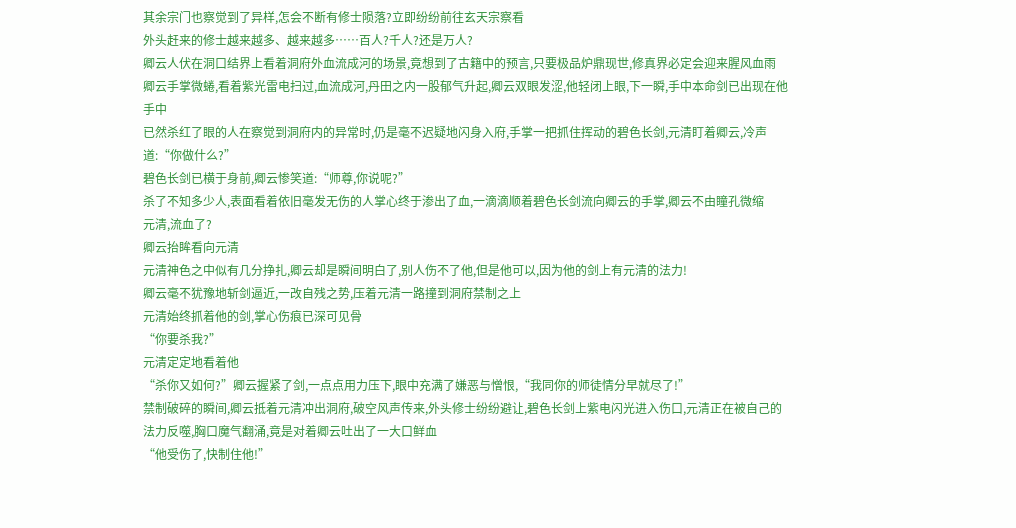其余宗门也察觉到了异样,怎会不断有修士陨落?立即纷纷前往玄天宗察看
外头赶来的修士越来越多、越来越多……百人?千人?还是万人?
卿云人伏在洞口结界上看着洞府外血流成河的场景,竟想到了古籍中的预言,只要极品炉鼎现世,修真界必定会迎来腥风血雨
卿云手掌微蜷,看着紫光雷电扫过,血流成河,丹田之内一股郁气升起,卿云双眼发涩,他轻闭上眼,下一瞬,手中本命剑已出现在他手中
已然杀红了眼的人在察觉到洞府内的异常时,仍是毫不迟疑地闪身入府,手掌一把抓住挥动的碧色长剑,元清盯着卿云,冷声道:“你做什么?”
碧色长剑已横于身前,卿云惨笑道:“师尊,你说呢?”
杀了不知多少人,表面看着依旧毫发无伤的人掌心终于渗出了血,一滴滴顺着碧色长剑流向卿云的手掌,卿云不由瞳孔微缩
元清,流血了?
卿云抬眸看向元清
元清神色之中似有几分挣扎,卿云却是瞬间明白了,别人伤不了他,但是他可以,因为他的剑上有元清的法力!
卿云毫不犹豫地斩剑逼近,一改自残之势,压着元清一路撞到洞府禁制之上
元清始终抓着他的剑,掌心伤痕已深可见骨
“你要杀我?”
元清定定地看着他
“杀你又如何?”卿云握紧了剑,一点点用力压下,眼中充满了嫌恶与憎恨,“我同你的师徒情分早就尽了!”
禁制破碎的瞬间,卿云抵着元清冲出洞府,破空风声传来,外头修士纷纷避让,碧色长剑上紫电闪光进入伤口,元清正在被自己的法力反噬,胸口魔气翻涌,竟是对着卿云吐出了一大口鲜血
“他受伤了,快制住他!”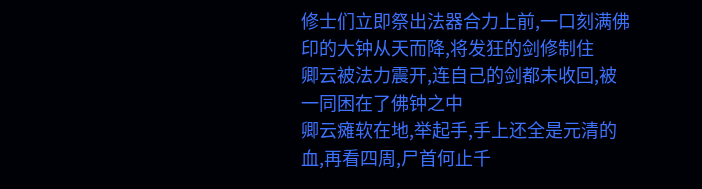修士们立即祭出法器合力上前,一口刻满佛印的大钟从天而降,将发狂的剑修制住
卿云被法力震开,连自己的剑都未收回,被一同困在了佛钟之中
卿云瘫软在地,举起手,手上还全是元清的血,再看四周,尸首何止千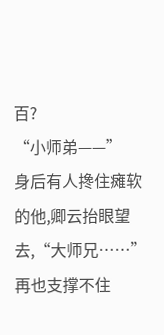百?
“小师弟——”
身后有人搀住瘫软的他,卿云抬眼望去,“大师兄……”再也支撑不住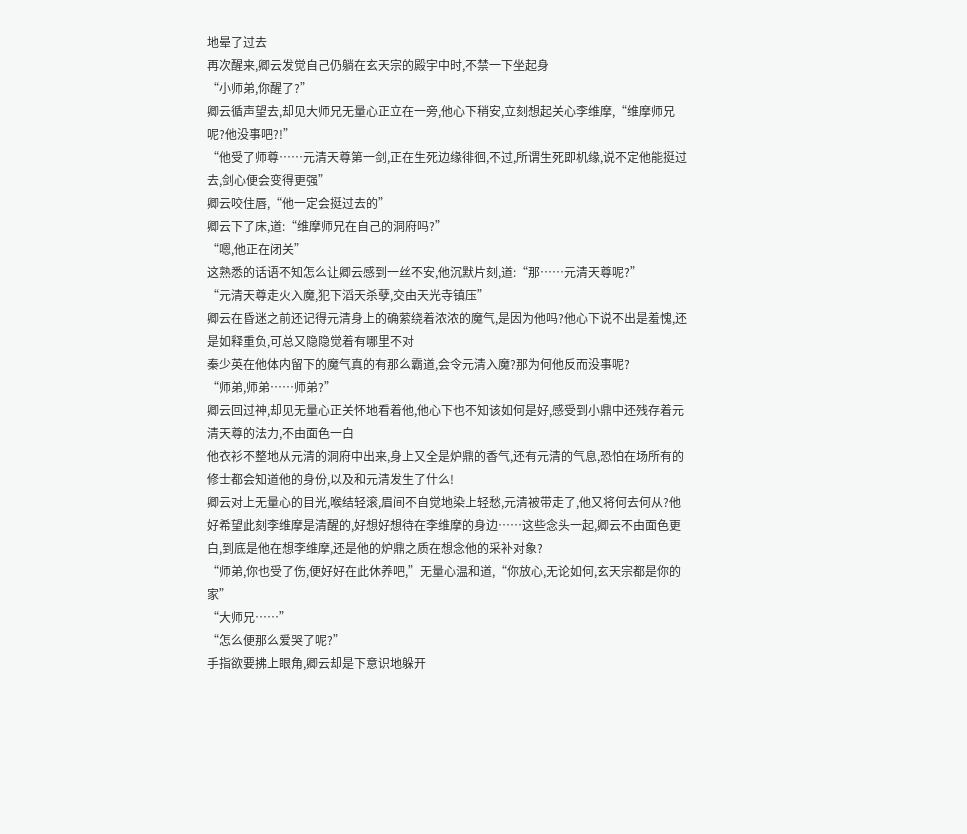地晕了过去
再次醒来,卿云发觉自己仍躺在玄天宗的殿宇中时,不禁一下坐起身
“小师弟,你醒了?”
卿云循声望去,却见大师兄无量心正立在一旁,他心下稍安,立刻想起关心李维摩,“维摩师兄呢?他没事吧?!”
“他受了师尊……元清天尊第一剑,正在生死边缘徘徊,不过,所谓生死即机缘,说不定他能挺过去,剑心便会变得更强”
卿云咬住唇,“他一定会挺过去的”
卿云下了床,道:“维摩师兄在自己的洞府吗?”
“嗯,他正在闭关”
这熟悉的话语不知怎么让卿云感到一丝不安,他沉默片刻,道:“那……元清天尊呢?”
“元清天尊走火入魔,犯下滔天杀孽,交由天光寺镇压”
卿云在昏迷之前还记得元清身上的确萦绕着浓浓的魔气,是因为他吗?他心下说不出是羞愧,还是如释重负,可总又隐隐觉着有哪里不对
秦少英在他体内留下的魔气真的有那么霸道,会令元清入魔?那为何他反而没事呢?
“师弟,师弟……师弟?”
卿云回过神,却见无量心正关怀地看着他,他心下也不知该如何是好,感受到小鼎中还残存着元清天尊的法力,不由面色一白
他衣衫不整地从元清的洞府中出来,身上又全是炉鼎的香气,还有元清的气息,恐怕在场所有的修士都会知道他的身份,以及和元清发生了什么!
卿云对上无量心的目光,喉结轻滚,眉间不自觉地染上轻愁,元清被带走了,他又将何去何从?他好希望此刻李维摩是清醒的,好想好想待在李维摩的身边……这些念头一起,卿云不由面色更白,到底是他在想李维摩,还是他的炉鼎之质在想念他的采补对象?
“师弟,你也受了伤,便好好在此休养吧,”无量心温和道,“你放心,无论如何,玄天宗都是你的家”
“大师兄……”
“怎么便那么爱哭了呢?”
手指欲要拂上眼角,卿云却是下意识地躲开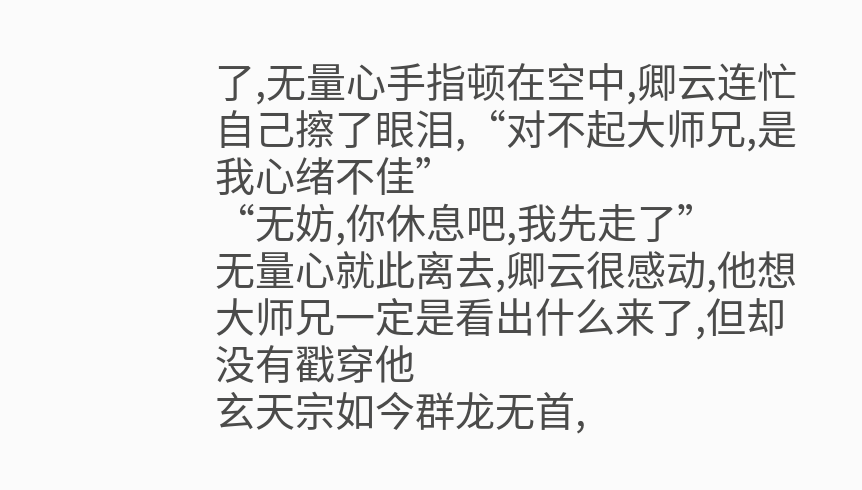了,无量心手指顿在空中,卿云连忙自己擦了眼泪,“对不起大师兄,是我心绪不佳”
“无妨,你休息吧,我先走了”
无量心就此离去,卿云很感动,他想大师兄一定是看出什么来了,但却没有戳穿他
玄天宗如今群龙无首,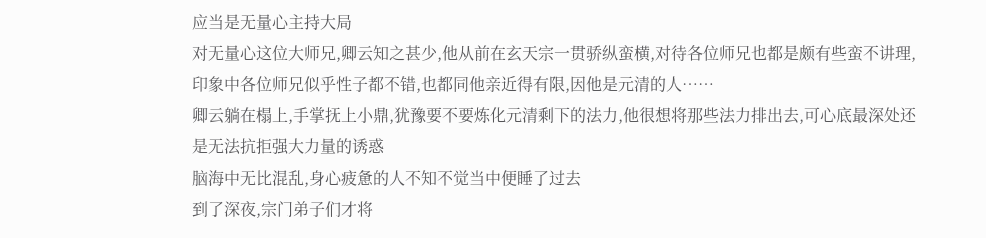应当是无量心主持大局
对无量心这位大师兄,卿云知之甚少,他从前在玄天宗一贯骄纵蛮横,对待各位师兄也都是颇有些蛮不讲理,印象中各位师兄似乎性子都不错,也都同他亲近得有限,因他是元清的人……
卿云躺在榻上,手掌抚上小鼎,犹豫要不要炼化元清剩下的法力,他很想将那些法力排出去,可心底最深处还是无法抗拒强大力量的诱惑
脑海中无比混乱,身心疲惫的人不知不觉当中便睡了过去
到了深夜,宗门弟子们才将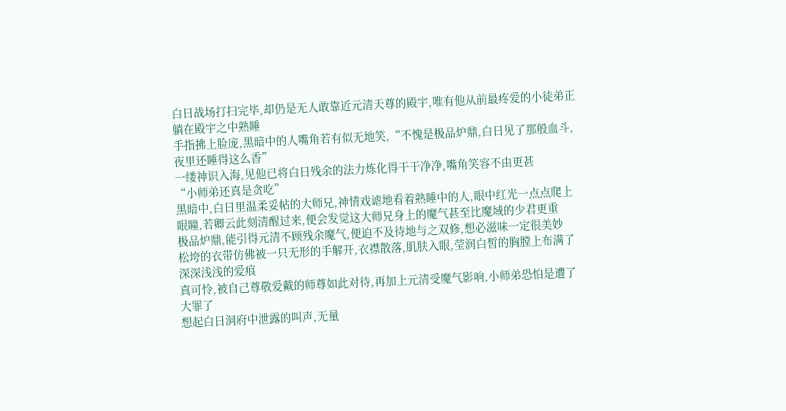白日战场打扫完毕,却仍是无人敢靠近元清天尊的殿宇,唯有他从前最疼爱的小徒弟正躺在殿宇之中熟睡
手指拂上脸庞,黑暗中的人嘴角若有似无地笑,“不愧是极品炉鼎,白日见了那般血斗,夜里还睡得这么香”
一缕神识入海,见他已将白日残余的法力炼化得干干净净,嘴角笑容不由更甚
“小师弟还真是贪吃”
黑暗中,白日里温柔妥帖的大师兄,神情戏谑地看着熟睡中的人,眼中红光一点点爬上眼瞳,若卿云此刻清醒过来,便会发觉这大师兄身上的魔气甚至比魔域的少君更重
极品炉鼎,能引得元清不顾残余魔气,便迫不及待地与之双修,想必滋味一定很美妙
松垮的衣带仿佛被一只无形的手解开,衣襟散落,肌肤入眼,莹润白皙的胸膛上布满了深深浅浅的爱痕
真可怜,被自己尊敬爱戴的师尊如此对待,再加上元清受魔气影响,小师弟恐怕是遭了大罪了
想起白日洞府中泄露的叫声,无量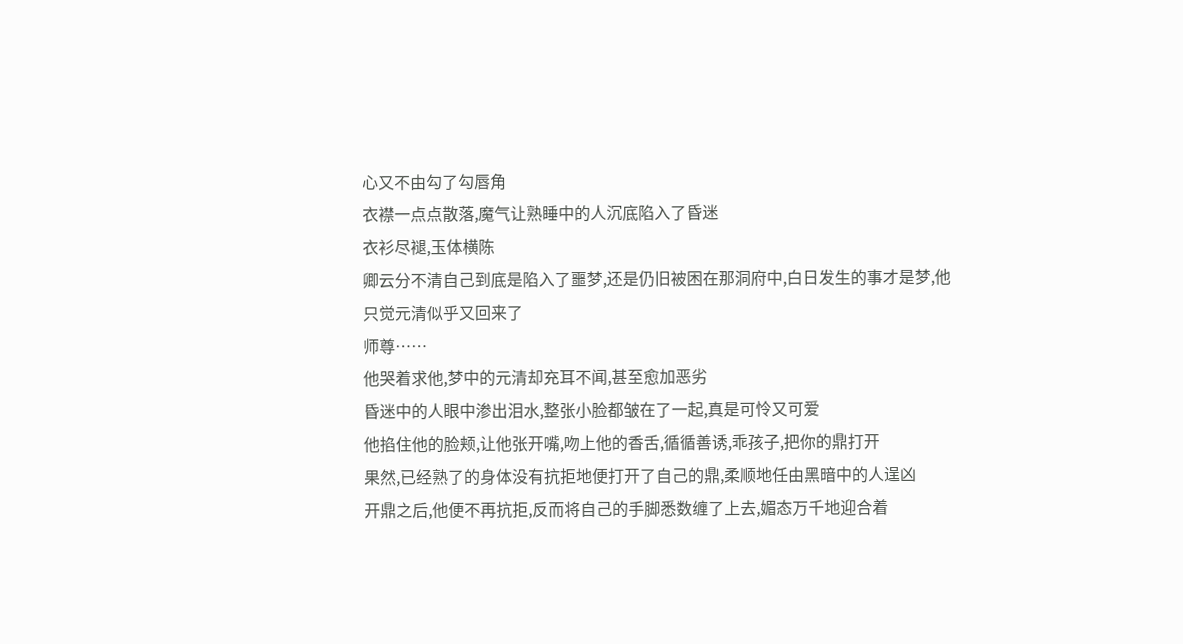心又不由勾了勾唇角
衣襟一点点散落,魔气让熟睡中的人沉底陷入了昏迷
衣衫尽褪,玉体横陈
卿云分不清自己到底是陷入了噩梦,还是仍旧被困在那洞府中,白日发生的事才是梦,他只觉元清似乎又回来了
师尊……
他哭着求他,梦中的元清却充耳不闻,甚至愈加恶劣
昏迷中的人眼中渗出泪水,整张小脸都皱在了一起,真是可怜又可爱
他掐住他的脸颊,让他张开嘴,吻上他的香舌,循循善诱,乖孩子,把你的鼎打开
果然,已经熟了的身体没有抗拒地便打开了自己的鼎,柔顺地任由黑暗中的人逞凶
开鼎之后,他便不再抗拒,反而将自己的手脚悉数缠了上去,媚态万千地迎合着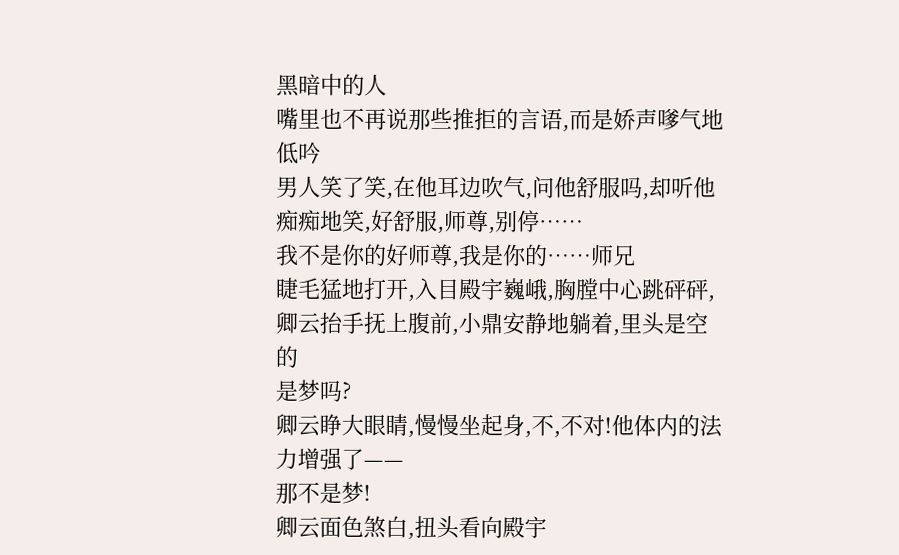黑暗中的人
嘴里也不再说那些推拒的言语,而是娇声嗲气地低吟
男人笑了笑,在他耳边吹气,问他舒服吗,却听他痴痴地笑,好舒服,师尊,别停……
我不是你的好师尊,我是你的……师兄
睫毛猛地打开,入目殿宇巍峨,胸膛中心跳砰砰,卿云抬手抚上腹前,小鼎安静地躺着,里头是空的
是梦吗?
卿云睁大眼睛,慢慢坐起身,不,不对!他体内的法力增强了——
那不是梦!
卿云面色煞白,扭头看向殿宇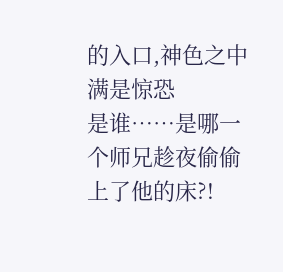的入口,神色之中满是惊恐
是谁……是哪一个师兄趁夜偷偷上了他的床?!